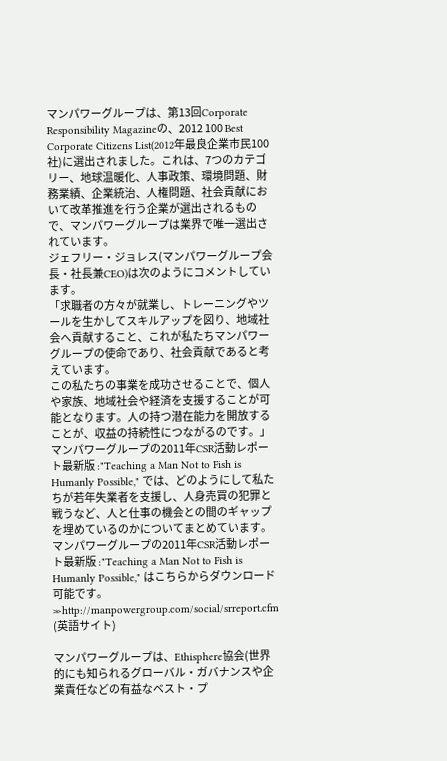マンパワーグループは、第13回Corporate Responsibility Magazineの、2012 100 Best Corporate Citizens List(2012年最良企業市民100社)に選出されました。これは、7つのカテゴリー、地球温暖化、人事政策、環境問題、財務業績、企業統治、人権問題、社会貢献において改革推進を行う企業が選出されるもので、マンパワーグループは業界で唯一選出されています。
ジェフリー・ジョレス(マンパワーグループ会長・社長兼CEO)は次のようにコメントしています。
「求職者の方々が就業し、トレーニングやツールを生かしてスキルアップを図り、地域社会へ貢献すること、これが私たちマンパワーグループの使命であり、社会貢献であると考えています。
この私たちの事業を成功させることで、個人や家族、地域社会や経済を支援することが可能となります。人の持つ潜在能力を開放することが、収益の持続性につながるのです。」
マンパワーグループの2011年CSR活動レポート最新版 :"Teaching a Man Not to Fish is Humanly Possible," では、どのようにして私たちが若年失業者を支援し、人身売買の犯罪と戦うなど、人と仕事の機会との間のギャップを埋めているのかについてまとめています。
マンパワーグループの2011年CSR活動レポート最新版 :"Teaching a Man Not to Fish is Humanly Possible," はこちらからダウンロード可能です。
≫http://manpowergroup.com/social/srreport.cfm (英語サイト)

マンパワーグループは、Ethisphere協会(世界的にも知られるグローバル・ガバナンスや企業責任などの有益なベスト・プ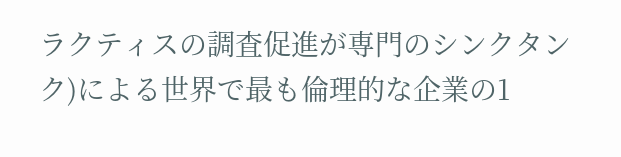ラクティスの調査促進が専門のシンクタンク)による世界で最も倫理的な企業の1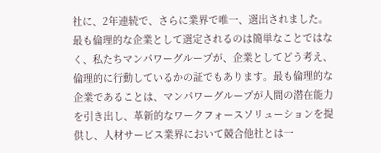社に、2年連続で、さらに業界で唯一、選出されました。
最も倫理的な企業として選定されるのは簡単なことではなく、私たちマンパワーグループが、企業としてどう考え、倫理的に行動しているかの証でもあります。最も倫理的な企業であることは、マンパワーグループが人間の潜在能力を引き出し、革新的なワークフォースソリューションを提供し、人材サービス業界において競合他社とは一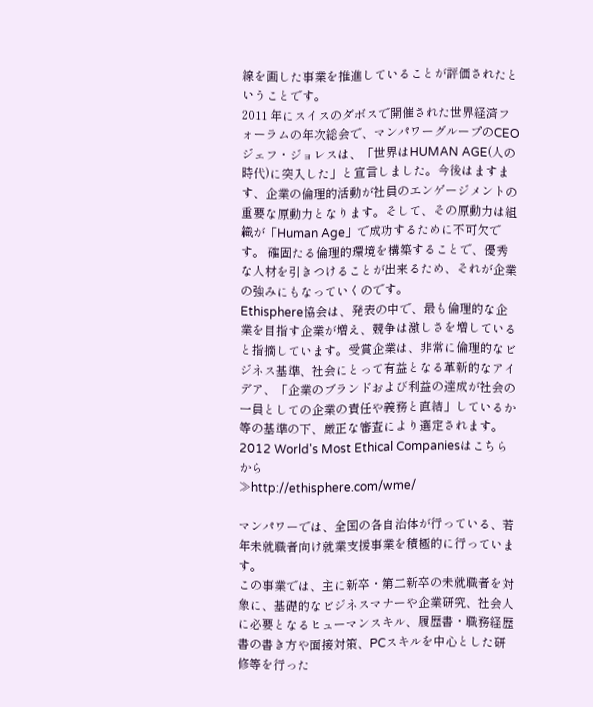線を画した事業を推進していることが評価されたということです。
2011 年にスイスのダボスで開催された世界経済フォーラムの年次総会で、マンパワーグループのCEOジェフ・ジョレスは、「世界はHUMAN AGE(人の時代)に突入した」と宣言しました。今後はますます、企業の倫理的活動が社員のエンゲージメントの重要な原動力となります。そして、その原動力は組織が「Human Age」で成功するために不可欠です。 確固たる倫理的環境を構築することで、優秀な人材を引きつけることが出来るため、それが企業の強みにもなっていくのです。
Ethisphere協会は、発表の中で、最も倫理的な企業を目指す企業が増え、競争は激しさを増していると指摘しています。受賞企業は、非常に倫理的なビジネス基準、社会にとって有益となる革新的なアイデア、「企業のブランドおよび利益の達成が社会の一員としての企業の責任や義務と直結」しているか等の基準の下、厳正な審査により選定されます。
2012 World's Most Ethical Companiesはこちらから
≫http://ethisphere.com/wme/

マンパワーでは、全国の各自治体が行っている、若年未就職者向け就業支援事業を積極的に行っています。
この事業では、主に新卒・第二新卒の未就職者を対象に、基礎的なビジネスマナーや企業研究、社会人に必要となるヒューマンスキル、履歴書・職務経歴書の書き方や面接対策、PCスキルを中心とした研修等を行った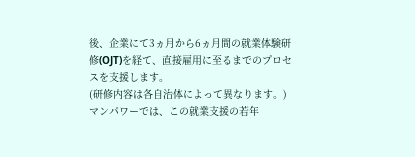後、企業にて3ヵ月から6ヵ月間の就業体験研修(OJT)を経て、直接雇用に至るまでのプロセスを支援します。
(研修内容は各自治体によって異なります。)
マンパワーでは、この就業支援の若年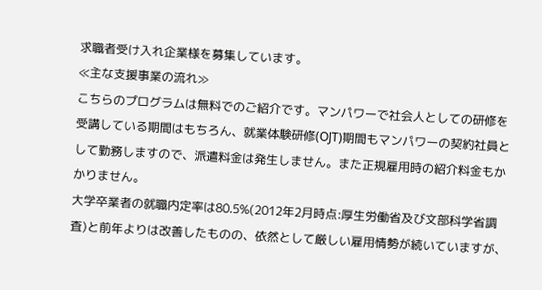求職者受け入れ企業様を募集しています。
≪主な支援事業の流れ≫
こちらのプログラムは無料でのご紹介です。マンパワーで社会人としての研修を受講している期間はもちろん、就業体験研修(OJT)期間もマンパワーの契約社員として勤務しますので、派遣料金は発生しません。また正規雇用時の紹介料金もかかりません。
大学卒業者の就職内定率は80.5%(2012年2月時点:厚生労働省及び文部科学省調査)と前年よりは改善したものの、依然として厳しい雇用情勢が続いていますが、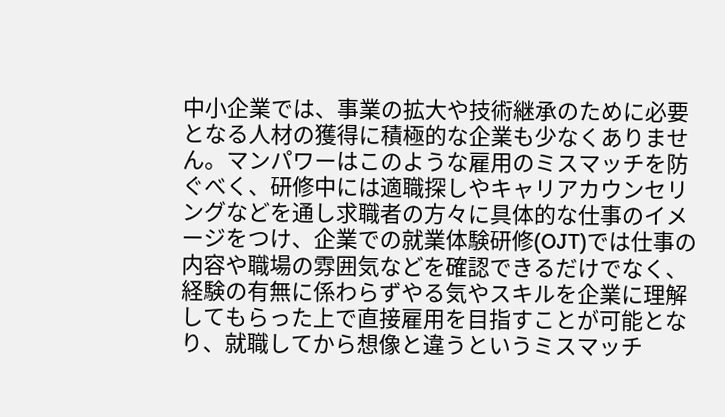中小企業では、事業の拡大や技術継承のために必要となる人材の獲得に積極的な企業も少なくありません。マンパワーはこのような雇用のミスマッチを防ぐべく、研修中には適職探しやキャリアカウンセリングなどを通し求職者の方々に具体的な仕事のイメージをつけ、企業での就業体験研修(OJT)では仕事の内容や職場の雰囲気などを確認できるだけでなく、経験の有無に係わらずやる気やスキルを企業に理解してもらった上で直接雇用を目指すことが可能となり、就職してから想像と違うというミスマッチ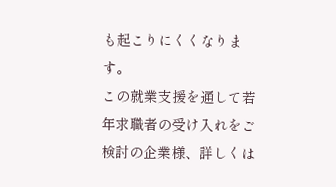も起こりにくくなります。
この就業支援を通して若年求職者の受け入れをご検討の企業様、詳しくは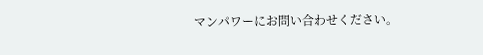マンパワーにお問い合わせください。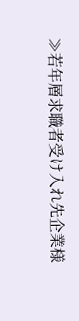≫若年層求職者受け入れ先企業様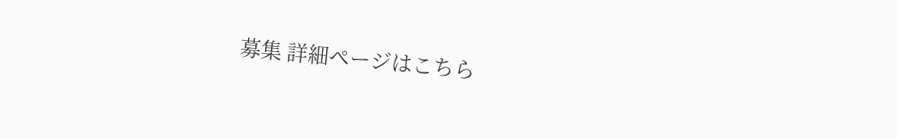募集 詳細ページはこちら